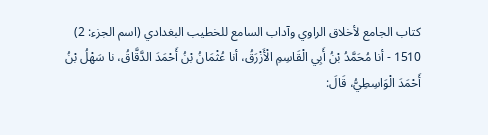كتاب الجامع لأخلاق الراوي وآداب السامع للخطيب البغدادي (اسم الجزء: 2)
1510 - أنا مُحَمَّدُ بْنُ أَبِي الْقَاسِمِ الْأَزْرَقُ، أنا عُثْمَانُ بْنُ أَحْمَدَ الدَّقَّاقُ، نا سَهْلُ بْنُ أَحْمَدَ الْوَاسِطِيُّ، قَالَ: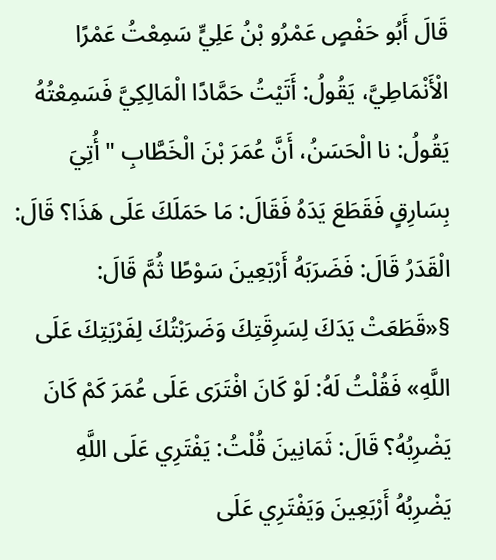قَالَ أَبُو حَفْصٍ عَمْرُو بْنُ عَلِيٍّ سَمِعْتُ عَمْرًا الْأَنْمَاطِيَّ، يَقُولُ: أَتَيْتُ حَمَّادًا الْمَالِكِيَّ فَسَمِعْتُهُ يَقُولُ: نا الْحَسَنُ، أَنَّ عُمَرَ بْنَ الْخَطَّابِ " أُتِيَ بِسَارِقٍ فَقَطَعَ يَدَهُ فَقَالَ: مَا حَمَلَكَ عَلَى هَذَا؟ قَالَ: الْقَدَرُ قَالَ: فَضَرَبَهُ أَرْبَعِينَ سَوْطًا ثُمَّ قَالَ: §«قَطَعَتْ يَدَكَ لِسَرِقَتِكَ وَضَرَبْتُكَ لِفَرْيَتِكَ عَلَى اللَّهِ» فَقُلْتُ لَهُ: لَوْ كَانَ افْتَرَى عَلَى عُمَرَ كَمْ كَانَ يَضْرِبُهُ؟ قَالَ: ثَمَانِينَ قُلْتُ: يَفْتَرِي عَلَى اللَّهِ يَضْرِبُهُ أَرْبَعِينَ وَيَفْتَرِي عَلَى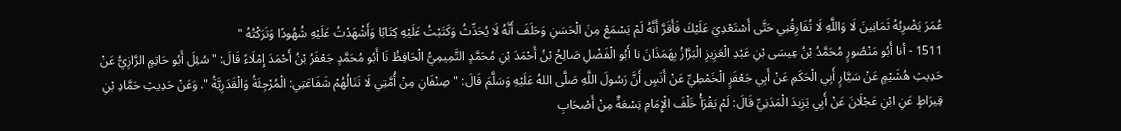عُمَرَ يَضْرِبُهُ ثَمَانِينَ لَا وَاللَّهِ لَا تُفَارِقُنِي حَتَّى أَسْتَعْدِيَ عَلَيْكَ فَأَقَرَّ أَنَّهُ لَمْ يَسْمَعْ مِنَ الْحَسَنِ وَحَلَفَ أَنَّهُ لَا يُحَدِّثُ وَكَتَبْتُ عَلَيْهِ كِتَابًا وَأَشْهَدْتُ عَلَيْهِ شُهُودًا وَتَرَكْتُهُ "
1511 - أنا أَبُو مَنْصُورٍ مُحَمَّدُ بْنُ عِيسَى بْنِ عَبْدِ الْعَزِيزِ الْبَرَّازُ بِهَمَذَانَ نا أَبُو الْفَضْلِ صَالِحُ بْنُ أَحْمَدَ بْنِ مُحَمَّدٍ التَّمِيمِيُّ الْحَافِظُ نَا أَبُو مُحَمَّدٍ جَعْفَرُ بْنُ أَحْمَدَ إِمْلَاءً قَالَ: " سُئِلَ أَبُو حَاتِمٍ الرَّازِيُّ عَنْ حَدِيثِ هُشَيْمٍ عَنْ سَيَّارٍ أَبِي الْحَكَمِ عَنْ أَبِي جَعْفَرٍ الْخَمْطِيِّ عَنْ أَنَسٍ أَنَّ رَسُولَ اللَّهِ صَلَّى اللهُ عَلَيْهِ وَسَلَّمَ قَالَ: " صِنْفَانِ مِنْ أُمَّتِي لَا تَنَالُهُمْ شَفَاعَتِي: الْمُرْجِئَةُ وَالْقَدَرِيَّةُ ". وَعَنْ حَدِيثِ حَمَّادِ بْنِ قِيرَاطٍ عَنِ ابْنِ عَجْلَانَ عَنْ أَبِي يَزِيدَ الْمَدَنِيِّ قَالَ: لَمْ يَقْرَأْ خَلْفَ الْإِمَامِ تِسْعَةٌ مِنْ أَصْحَابِ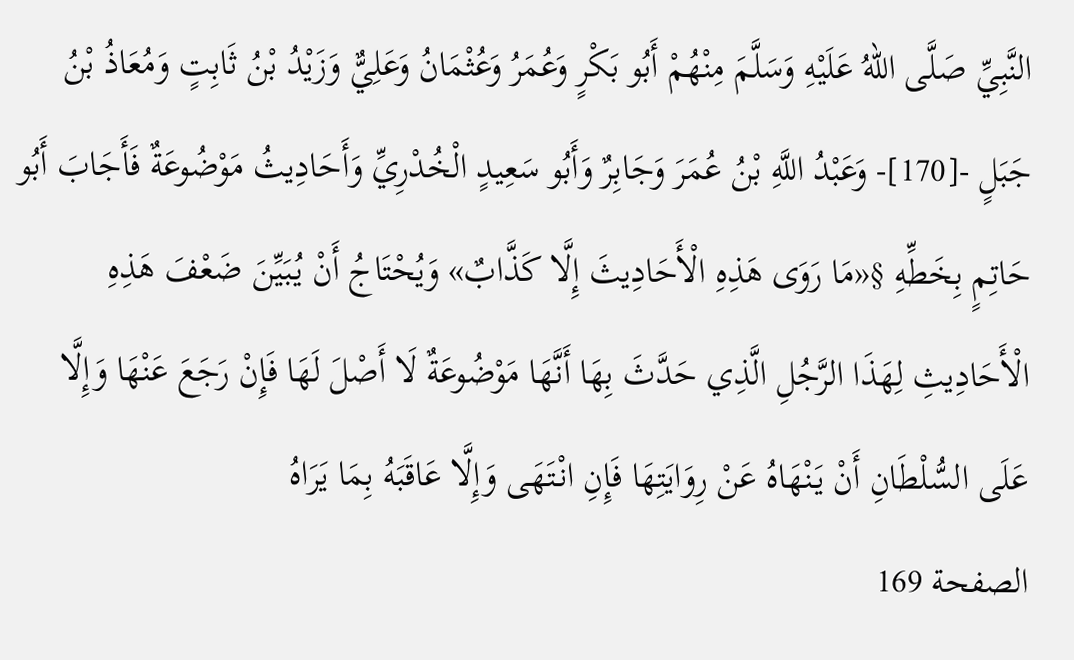النَّبِيِّ صَلَّى اللهُ عَلَيْهِ وَسَلَّمَ مِنْهُمْ أَبُو بَكْرٍ وَعُمَرُ وَعُثْمَانُ وَعَلِيٌّ وَزَيْدُ بْنُ ثَابِتٍ وَمُعَاذُ بْنُ جَبَلٍ -[170]- وَعَبْدُ اللَّهِ بْنُ عُمَرَ وَجَابِرٌ وَأَبُو سَعِيدٍ الْخُدْرِيِّ وَأَحَادِيثُ مَوْضُوعَةٌ فَأَجَابَ أَبُو حَاتِمٍ بِخَطِّهِ §«مَا رَوَى هَذِهِ الْأَحَادِيثَ إِلَّا كَذَّابٌ» وَيُحْتَاجُ أَنْ يُبَيِّنَ ضَعْفَ هَذِهِ الْأَحَادِيثِ لِهَذَا الرَّجُلِ الَّذِي حَدَّثَ بِهَا أَنَّهَا مَوْضُوعَةٌ لَا أَصْلَ لَهَا فَإِنْ رَجَعَ عَنْهَا وَإِلَّا عَلَى السُّلْطَانِ أَنْ يَنْهَاهُ عَنْ رِوَايَتِهَا فَإِنِ انْتَهَى وَإِلَّا عَاقَبَهُ بِمَا يَرَاهُ
الصفحة 169